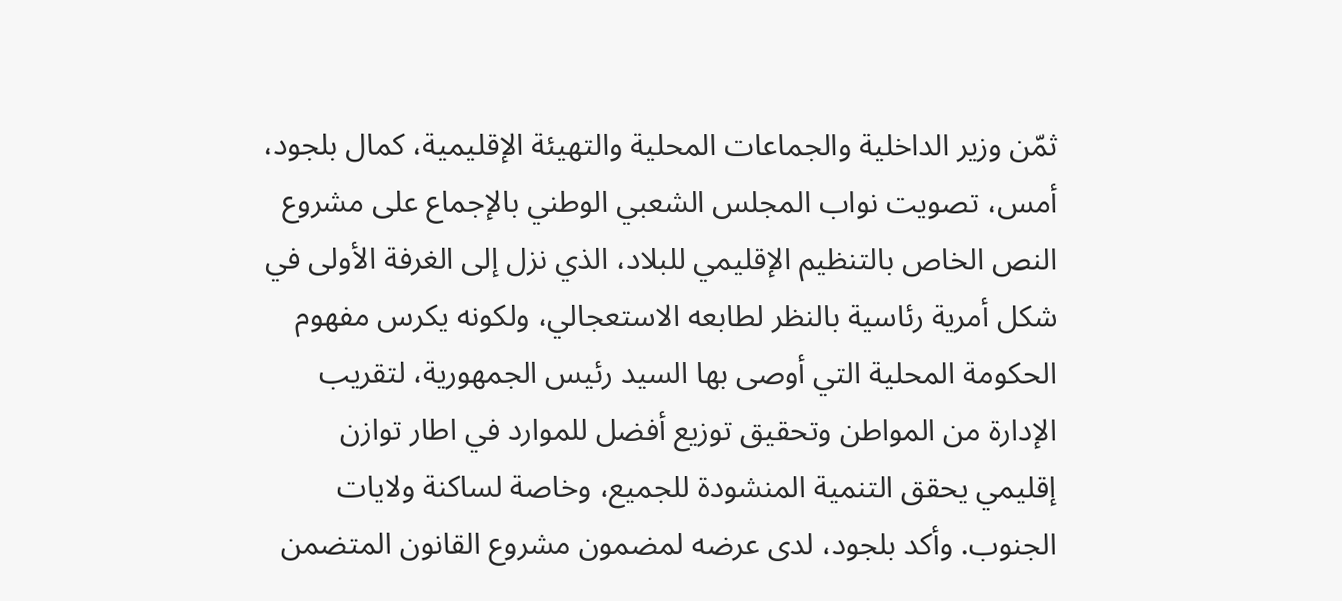ثمّن وزير الداخلية والجماعات المحلية والتهيئة الإقليمية، كمال بلجود، أمس، تصويت نواب المجلس الشعبي الوطني بالإجماع على مشروع النص الخاص بالتنظيم الإقليمي للبلاد، الذي نزل إلى الغرفة الأولى في شكل أمرية رئاسية بالنظر لطابعه الاستعجالي، ولكونه يكرس مفهوم الحكومة المحلية التي أوصى بها السيد رئيس الجمهورية، لتقريب الإدارة من المواطن وتحقيق توزيع أفضل للموارد في اطار توازن إقليمي يحقق التنمية المنشودة للجميع، وخاصة لساكنة ولايات الجنوب. وأكد بلجود، لدى عرضه لمضمون مشروع القانون المتضمن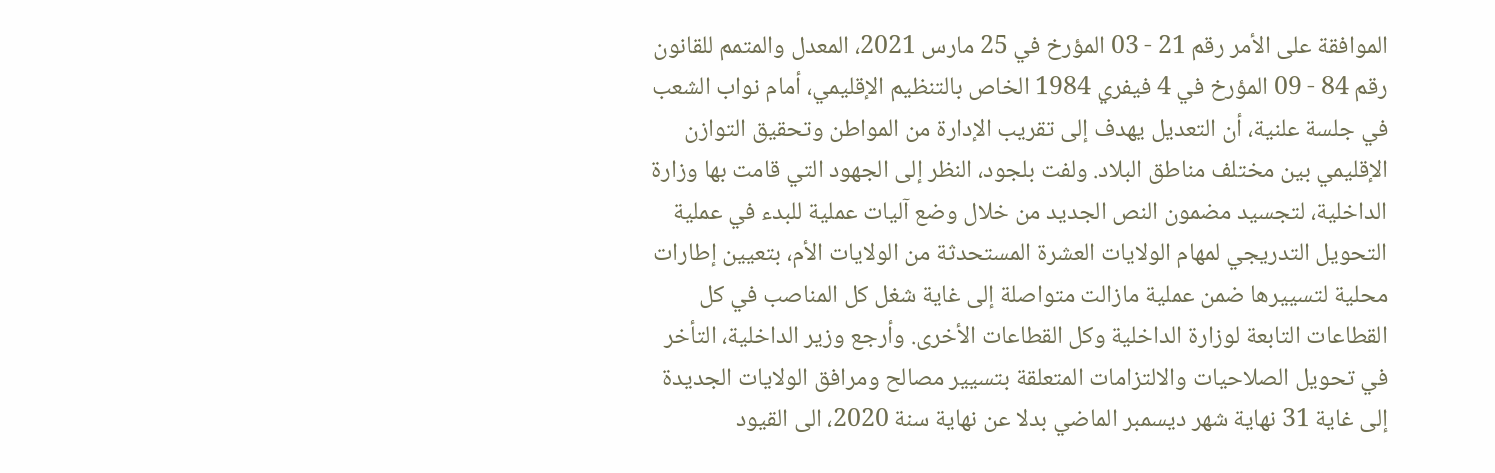الموافقة على الأمر رقم 21 - 03 المؤرخ في 25 مارس 2021، المعدل والمتمم للقانون رقم 84 - 09 المؤرخ في 4 فيفري 1984 الخاص بالتنظيم الإقليمي، أمام نواب الشعب في جلسة علنية، أن التعديل يهدف إلى تقريب الإدارة من المواطن وتحقيق التوازن الإقليمي بين مختلف مناطق البلاد. ولفت بلجود، النظر إلى الجهود التي قامت بها وزارة الداخلية، لتجسيد مضمون النص الجديد من خلال وضع آليات عملية للبدء في عملية التحويل التدريجي لمهام الولايات العشرة المستحدثة من الولايات الأم، بتعيين إطارات محلية لتسييرها ضمن عملية مازالت متواصلة إلى غاية شغل كل المناصب في كل القطاعات التابعة لوزارة الداخلية وكل القطاعات الأخرى. وأرجع وزير الداخلية، التأخر في تحويل الصلاحيات والالتزامات المتعلقة بتسيير مصالح ومرافق الولايات الجديدة إلى غاية 31 نهاية شهر ديسمبر الماضي بدلا عن نهاية سنة 2020، الى القيود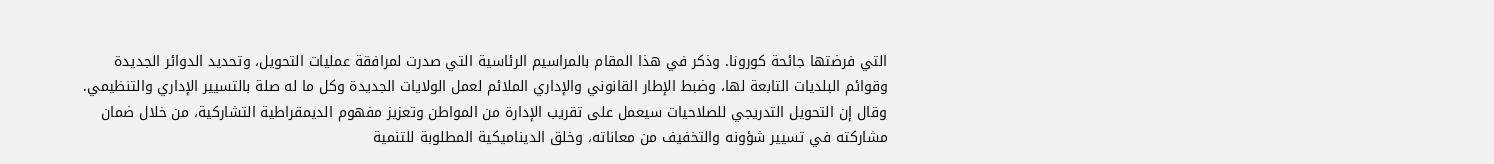التي فرضتها جائحة كورونا. وذكر في هذا المقام بالمراسيم الرئاسية التي صدرت لمرافقة عمليات التحويل، وتحديد الدوائر الجديدة وقوائم البلديات التابعة لها، وضبط الإطار القانوني والإداري الملائم لعمل الولايات الجديدة وكل ما له صلة بالتسيير الإداري والتنظيمي. وقال إن التحويل التدريجي للصلاحيات سيعمل على تقريب الإدارة من المواطن وتعزيز مفهوم الديمقراطية التشاركية، من خلال ضمان مشاركته في تسيير شؤونه والتخفيف من معاناته، وخلق الديناميكية المطلوبة للتنمية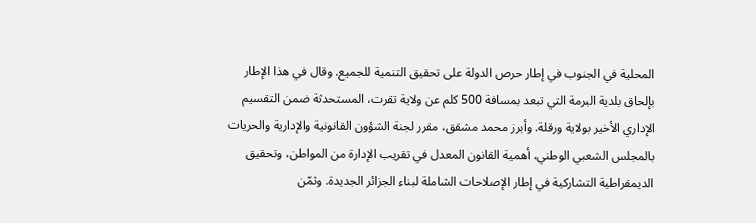المحلية في الجنوب في إطار حرص الدولة على تحقيق التنمية للجميع. وقال في هذا الإطار بإلحاق بلدية البرمة التي تبعد بمسافة 500 كلم عن ولاية تقرت، المستحدثة ضمن التقسيم الإداري الأخير بولاية ورقلة. وأبرز محمد مشقق، مقرر لجنة الشؤون القانونية والإدارية والحريات بالمجلس الشعبي الوطني، أهمية القانون المعدل في تقريب الإدارة من المواطن، وتحقيق الديمقراطية التشاركية في إطار الإصلاحات الشاملة لبناء الجزائر الجديدة. وثمّن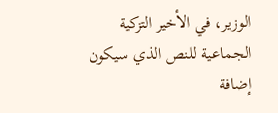الوزير، في الأخير التزكية الجماعية للنص الذي سيكون إضافة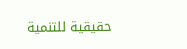حقيقية للتنمية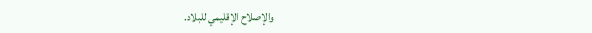والإصلاح الإقليمي للبلاد.